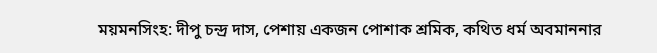ময়মনসিংহ: দীপু চন্দ্র দাস, পেশায় একজন পোশাক শ্রমিক, কথিত ধর্ম অবমাননার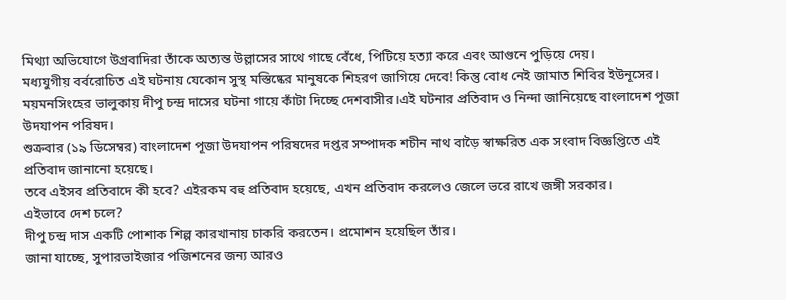মিথ্যা অভিযোগে উগ্রবাদিরা তাঁকে অত্যন্ত উল্লাসের সাথে গাছে বেঁধে, পিটিয়ে হত্যা করে এবং আগুনে পুড়িয়ে দেয়।
মধ্যযুগীয় বর্বরোচিত এই ঘটনায় যেকোন সুস্থ মস্তিষ্কের মানুষকে শিহরণ জাগিয়ে দেবে! কিন্তু বোধ নেই জামাত শিবির ইউনূসের।
ময়মনসিংহের ভালুকায় দীপু চন্দ্র দাসের ঘটনা গায়ে কাঁটা দিচ্ছে দেশবাসীর।এই ঘটনার প্রতিবাদ ও নিন্দা জানিয়েছে বাংলাদেশ পূজা উদযাপন পরিষদ।
শুক্রবার (১৯ ডিসেম্বর) বাংলাদেশ পূজা উদযাপন পরিষদের দপ্তর সম্পাদক শচীন নাথ বাড়ৈ স্বাক্ষরিত এক সংবাদ বিজ্ঞপ্তিতে এই প্রতিবাদ জানানো হয়েছে।
তবে এইসব প্রতিবাদে কী হবে? এইরকম বহু প্রতিবাদ হয়েছে, এখন প্রতিবাদ করলেও জেলে ভরে রাখে জঙ্গী সরকার।
এইভাবে দেশ চলে?
দীপু চন্দ্র দাস একটি পোশাক শিল্প কারখানায় চাকরি করতেন। প্রমোশন হয়েছিল তাঁর।
জানা যাচ্ছে, সুপারভাইজার পজিশনের জন্য আরও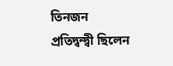তিনজন প্রতিদ্বন্দ্বী ছিলেন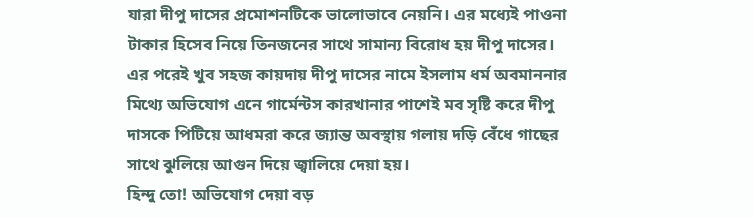যারা দীপু দাসের প্রমোশনটিকে ভালোভাবে নেয়নি। এর মধ্যেই পাওনা টাকার হিসেব নিয়ে তিনজনের সাথে সামান্য বিরোধ হয় দীপু দাসের।
এর পরেই খুব সহজ কায়দায় দীপু দাসের নামে ইসলাম ধর্ম অবমাননার মিথ্যে অভিযোগ এনে গার্মেন্টস কারখানার পাশেই মব সৃষ্টি করে দীপু দাসকে পিটিয়ে আধমরা করে জ্যান্ত অবস্থায় গলায় দড়ি বেঁধে গাছের সাথে ঝুলিয়ে আগুন দিয়ে জ্বালিয়ে দেয়া হয়।
হিন্দু তো! অভিযোগ দেয়া বড়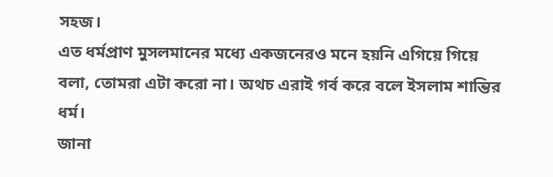সহজ।
এত ধর্মপ্রাণ মুসলমানের মধ্যে একজনেরও মনে হয়নি এগিয়ে গিয়ে বলা, তোমরা এটা করো না। অথচ এরাই গর্ব করে বলে ইসলাম শান্তির ধর্ম।
জানা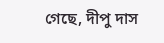গেছে, দীপু দাস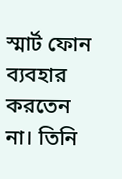স্মার্ট ফোন ব্যবহার করতেন না। তিনি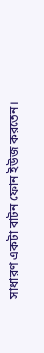সাধারণ একটা বাটন ফোন ইউজ করতেন।